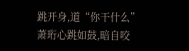跳开身,道“你干什么”
萧珩心跳如鼓,暗自咬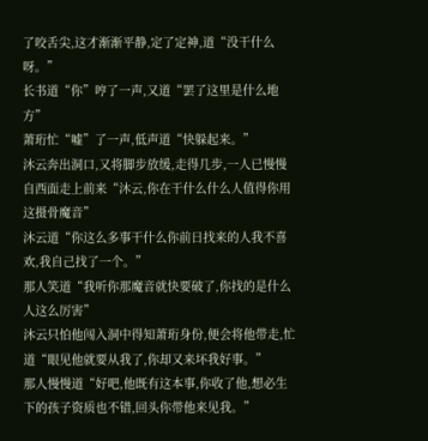了咬舌尖,这才渐渐平静,定了定神,道“没干什么呀。”
长书道“你”哼了一声,又道“罢了这里是什么地方”
萧珩忙“嘘”了一声,低声道“快躲起来。”
沐云奔出洞口,又将脚步放缓,走得几步,一人已慢慢自西面走上前来“沐云,你在干什么什么人值得你用这摄骨魔音”
沐云道“你这么多事干什么你前日找来的人我不喜欢,我自己找了一个。”
那人笑道“我听你那魔音就快要破了,你找的是什么人这么厉害”
沐云只怕他闯入洞中得知萧珩身份,便会将他带走,忙道“眼见他就要从我了,你却又来坏我好事。”
那人慢慢道“好吧,他既有这本事,你收了他,想必生下的孩子资质也不错,回头你带他来见我。”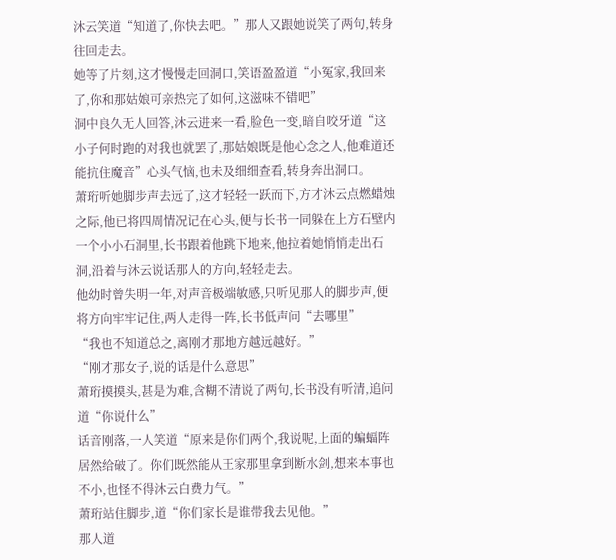沐云笑道“知道了,你快去吧。”那人又跟她说笑了两句,转身往回走去。
她等了片刻,这才慢慢走回洞口,笑语盈盈道“小冤家,我回来了,你和那姑娘可亲热完了如何,这滋味不错吧”
洞中良久无人回答,沐云进来一看,脸色一变,暗自咬牙道“这小子何时跑的对我也就罢了,那姑娘既是他心念之人,他难道还能抗住魔音”心头气恼,也未及细细查看,转身奔出洞口。
萧珩听她脚步声去远了,这才轻轻一跃而下,方才沐云点燃蜡烛之际,他已将四周情况记在心头,便与长书一同躲在上方石壁内一个小小石洞里,长书跟着他跳下地来,他拉着她悄悄走出石洞,沿着与沐云说话那人的方向,轻轻走去。
他幼时曾失明一年,对声音极端敏感,只听见那人的脚步声,便将方向牢牢记住,两人走得一阵,长书低声问“去哪里”
“我也不知道总之,离刚才那地方越远越好。”
“刚才那女子,说的话是什么意思”
萧珩摸摸头,甚是为难,含糊不清说了两句,长书没有听清,追问道“你说什么”
话音刚落,一人笑道“原来是你们两个,我说呢,上面的蝙蝠阵居然给破了。你们既然能从王家那里拿到断水剑,想来本事也不小,也怪不得沐云白费力气。”
萧珩站住脚步,道“你们家长是谁带我去见他。”
那人道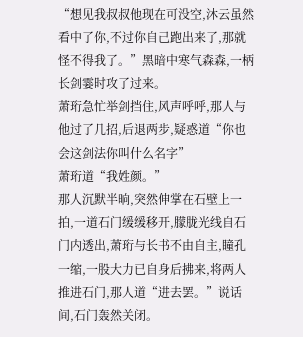“想见我叔叔他现在可没空,沐云虽然看中了你,不过你自己跑出来了,那就怪不得我了。”黑暗中寒气森森,一柄长剑霎时攻了过来。
萧珩急忙举剑挡住,风声呼呼,那人与他过了几招,后退两步,疑惑道“你也会这剑法你叫什么名字”
萧珩道“我姓颜。”
那人沉默半晌,突然伸掌在石壁上一拍,一道石门缓缓移开,朦胧光线自石门内透出,萧珩与长书不由自主,瞳孔一缩,一股大力已自身后拂来,将两人推进石门,那人道“进去罢。”说话间,石门轰然关闭。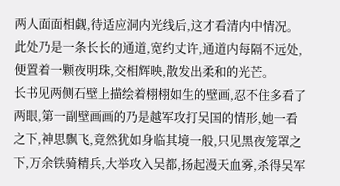两人面面相觑,待适应洞内光线后,这才看清内中情况。此处乃是一条长长的通道,宽约丈许,通道内每隔不远处,便置着一颗夜明珠,交相辉映,散发出柔和的光芒。
长书见两侧石壁上描绘着栩栩如生的壁画,忍不住多看了两眼,第一副壁画画的乃是越军攻打吴国的情形,她一看之下,神思飘飞,竟然犹如身临其境一般,只见黑夜笼罩之下,万余铁骑精兵,大举攻入吴都,扬起漫天血雾,杀得吴军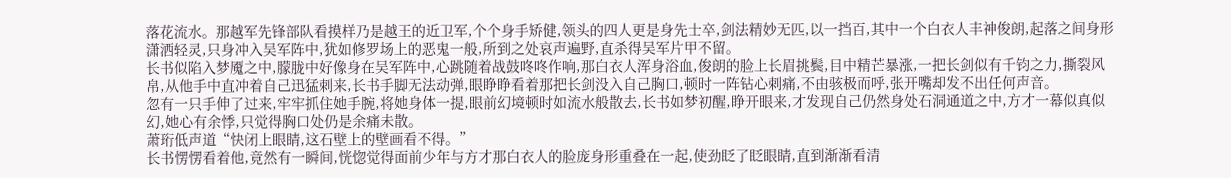落花流水。那越军先锋部队看摸样乃是越王的近卫军,个个身手矫健,领头的四人更是身先士卒,剑法精妙无匹,以一挡百,其中一个白衣人丰神俊朗,起落之间身形潇洒轻灵,只身冲入吴军阵中,犹如修罗场上的恶鬼一般,所到之处哀声遍野,直杀得吴军片甲不留。
长书似陷入梦魇之中,朦胧中好像身在吴军阵中,心跳随着战鼓咚咚作响,那白衣人浑身浴血,俊朗的脸上长眉挑鬓,目中精芒暴涨,一把长剑似有千钧之力,撕裂风帛,从他手中直冲着自己迅猛刺来,长书手脚无法动弹,眼睁睁看着那把长剑没入自己胸口,顿时一阵钻心刺痛,不由骇极而呼,张开嘴却发不出任何声音。
忽有一只手伸了过来,牢牢抓住她手腕,将她身体一提,眼前幻境顿时如流水般散去,长书如梦初醒,睁开眼来,才发现自己仍然身处石洞通道之中,方才一幕似真似幻,她心有余悸,只觉得胸口处仍是余痛未散。
萧珩低声道“快闭上眼睛,这石壁上的壁画看不得。”
长书愣愣看着他,竟然有一瞬间,恍惚觉得面前少年与方才那白衣人的脸庞身形重叠在一起,使劲眨了眨眼睛,直到渐渐看清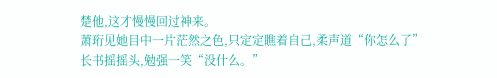楚他,这才慢慢回过神来。
萧珩见她目中一片茫然之色,只定定瞧着自己,柔声道“你怎么了”
长书摇摇头,勉强一笑“没什么。”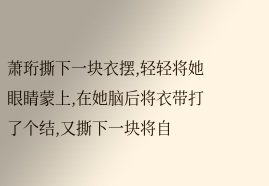萧珩撕下一块衣摆,轻轻将她眼睛蒙上,在她脑后将衣带打了个结,又撕下一块将自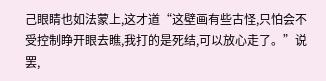己眼睛也如法蒙上,这才道“这壁画有些古怪,只怕会不受控制睁开眼去瞧,我打的是死结,可以放心走了。”说罢,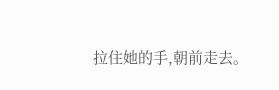拉住她的手,朝前走去。